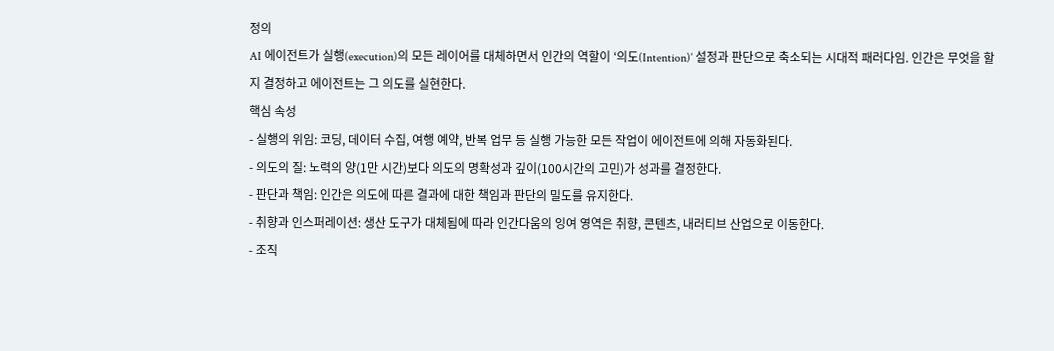정의
AI 에이전트가 실행(execution)의 모든 레이어를 대체하면서 인간의 역할이 ‘의도(Intention)’ 설정과 판단으로 축소되는 시대적 패러다임. 인간은 무엇을 할지 결정하고 에이전트는 그 의도를 실현한다.
핵심 속성
- 실행의 위임: 코딩, 데이터 수집, 여행 예약, 반복 업무 등 실행 가능한 모든 작업이 에이전트에 의해 자동화된다.
- 의도의 질: 노력의 양(1만 시간)보다 의도의 명확성과 깊이(100시간의 고민)가 성과를 결정한다.
- 판단과 책임: 인간은 의도에 따른 결과에 대한 책임과 판단의 밀도를 유지한다.
- 취향과 인스퍼레이션: 생산 도구가 대체됨에 따라 인간다움의 잉여 영역은 취향, 콘텐츠, 내러티브 산업으로 이동한다.
- 조직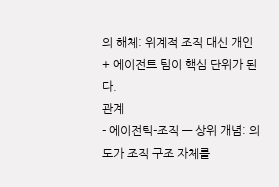의 해체: 위계적 조직 대신 개인 + 에이전트 팀이 핵심 단위가 된다.
관계
- 에이전틱-조직 — 상위 개념: 의도가 조직 구조 자체를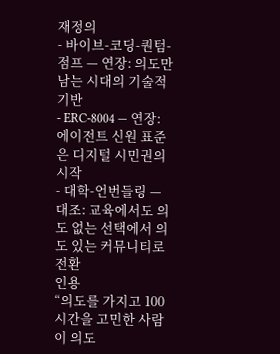재정의
- 바이브-코딩-퀀텀-점프 — 연장: 의도만 남는 시대의 기술적 기반
- ERC-8004 — 연장: 에이전트 신원 표준은 디지털 시민권의 시작
- 대학-언번들링 — 대조: 교육에서도 의도 없는 선택에서 의도 있는 커뮤니티로 전환
인용
“의도를 가지고 100시간을 고민한 사람이 의도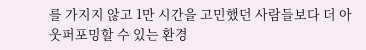를 가지지 않고 1만 시간을 고민했던 사람들보다 더 아웃퍼포밍할 수 있는 환경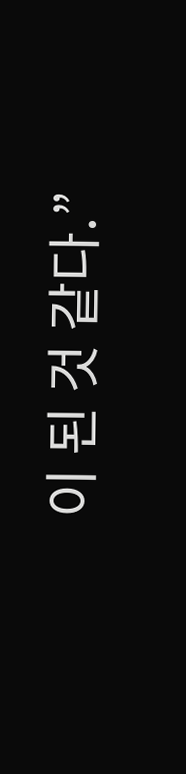이 된 것 같다.”